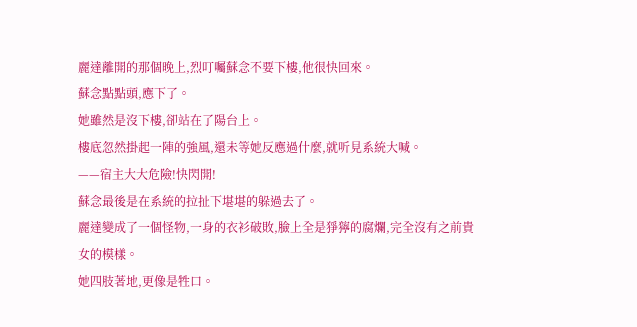麗達離開的那個晚上,烈叮囑蘇念不要下樓,他很快回來。
蘇念點點頭,應下了。
她雖然是沒下樓,卻站在了陽台上。
樓底忽然掛起一陣的強風,還未等她反應過什麼,就听見系統大喊。
——宿主大大危險!快閃開!
蘇念最後是在系統的拉扯下堪堪的躲過去了。
麗達變成了一個怪物,一身的衣衫破敗,臉上全是猙獰的腐爛,完全沒有之前貴女的模樣。
她四肢著地,更像是牲口。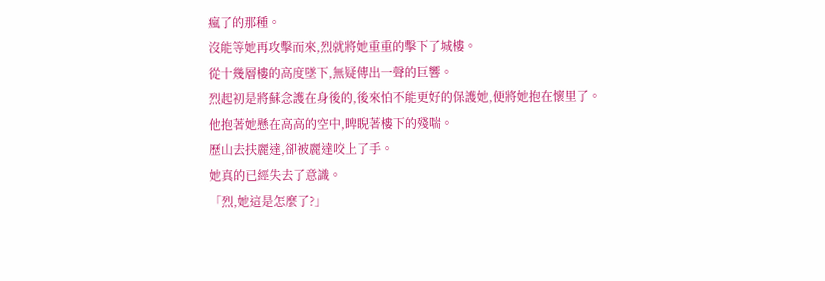瘋了的那種。
沒能等她再攻擊而來,烈就將她重重的擊下了城樓。
從十幾層樓的高度墜下,無疑傳出一聲的巨響。
烈起初是將蘇念護在身後的,後來怕不能更好的保護她,便將她抱在懷里了。
他抱著她懸在高高的空中,睥睨著樓下的殘喘。
歷山去扶麗達,卻被麗達咬上了手。
她真的已經失去了意識。
「烈,她這是怎麼了?」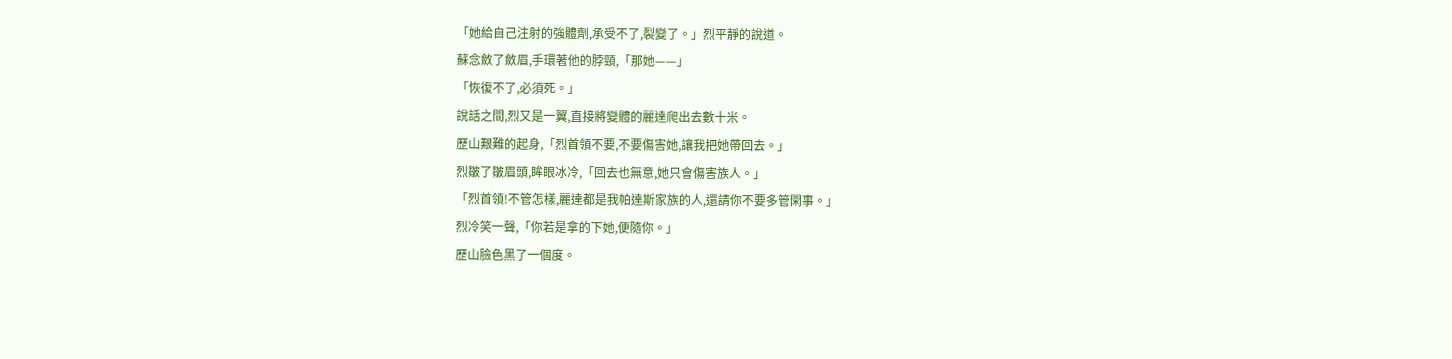「她給自己注射的強體劑,承受不了,裂變了。」烈平靜的說道。
蘇念斂了斂眉,手環著他的脖頸,「那她——」
「恢復不了,必須死。」
說話之間,烈又是一翼,直接將變體的麗達爬出去數十米。
歷山艱難的起身,「烈首領不要,不要傷害她,讓我把她帶回去。」
烈皺了皺眉頭,眸眼冰冷,「回去也無意,她只會傷害族人。」
「烈首領!不管怎樣,麗達都是我帕達斯家族的人,還請你不要多管閑事。」
烈冷笑一聲,「你若是拿的下她,便隨你。」
歷山臉色黑了一個度。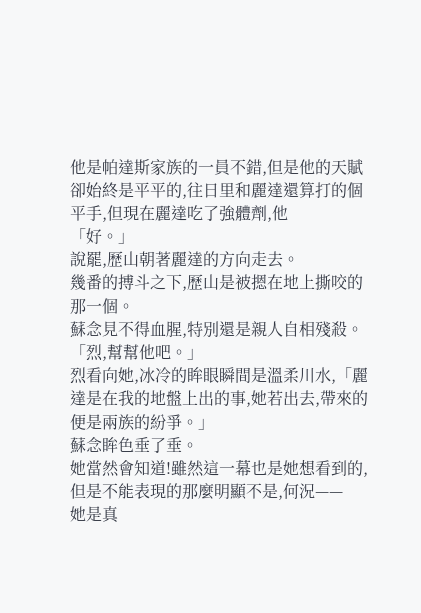他是帕達斯家族的一員不錯,但是他的天賦卻始終是平平的,往日里和麗達還算打的個平手,但現在麗達吃了強體劑,他
「好。」
說罷,歷山朝著麗達的方向走去。
幾番的搏斗之下,歷山是被摁在地上撕咬的那一個。
蘇念見不得血腥,特別還是親人自相殘殺。
「烈,幫幫他吧。」
烈看向她,冰冷的眸眼瞬間是溫柔川水,「麗達是在我的地盤上出的事,她若出去,帶來的便是兩族的紛爭。」
蘇念眸色垂了垂。
她當然會知道!雖然這一幕也是她想看到的,但是不能表現的那麼明顯不是,何況——
她是真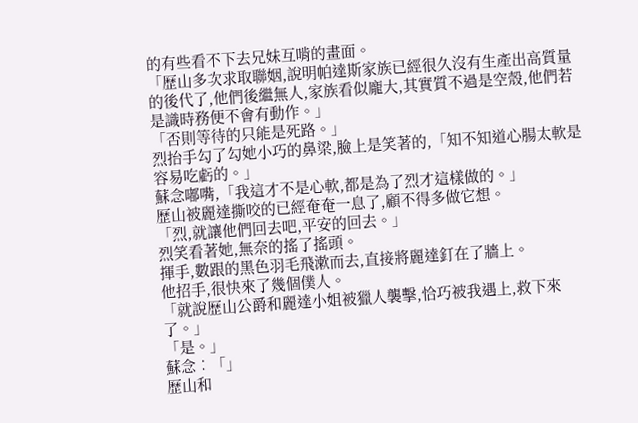的有些看不下去兄妹互啃的畫面。
「歷山多次求取聯姻,說明帕達斯家族已經很久沒有生產出高質量的後代了,他們後繼無人,家族看似龐大,其實質不過是空殼,他們若是識時務便不會有動作。」
「否則等待的只能是死路。」
烈抬手勾了勾她小巧的鼻梁,臉上是笑著的,「知不知道心腸太軟是容易吃虧的。」
蘇念嘟嘴,「我這才不是心軟,都是為了烈才這樣做的。」
歷山被麗達撕咬的已經奄奄一息了,顧不得多做它想。
「烈,就讓他們回去吧,平安的回去。」
烈笑看著她,無奈的搖了搖頭。
揮手,數跟的黑色羽毛飛漱而去,直接將麗達釘在了牆上。
他招手,很快來了幾個僕人。
「就說歷山公爵和麗達小姐被獵人襲擊,恰巧被我遇上,救下來了。」
「是。」
蘇念︰「」
歷山和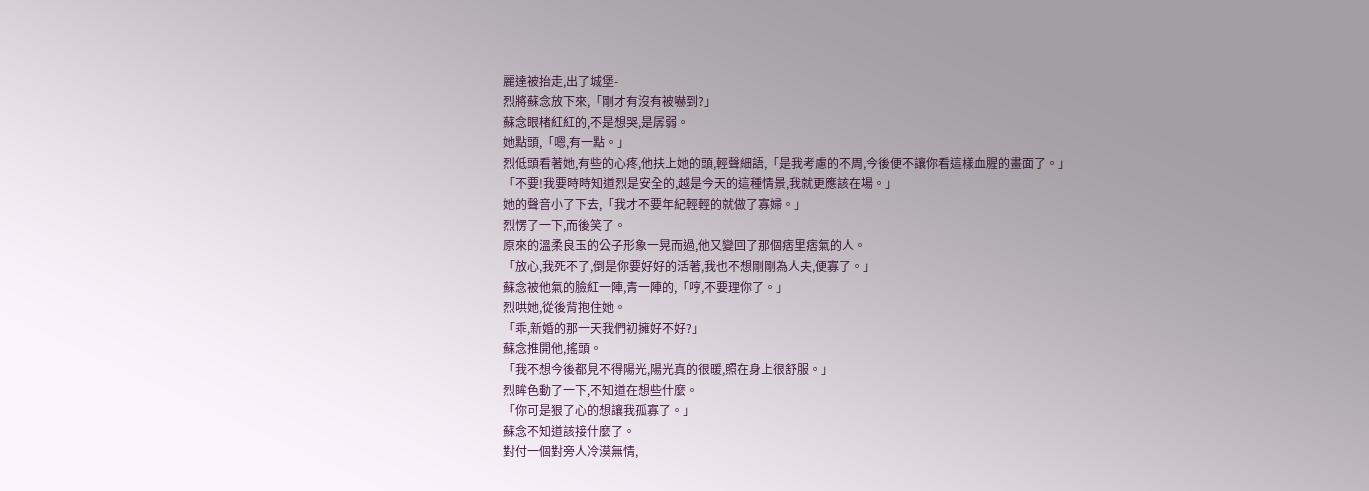麗達被抬走,出了城堡-
烈將蘇念放下來,「剛才有沒有被嚇到?」
蘇念眼楮紅紅的,不是想哭,是孱弱。
她點頭,「嗯,有一點。」
烈低頭看著她,有些的心疼,他扶上她的頭,輕聲細語,「是我考慮的不周,今後便不讓你看這樣血腥的畫面了。」
「不要!我要時時知道烈是安全的,越是今天的這種情景,我就更應該在場。」
她的聲音小了下去,「我才不要年紀輕輕的就做了寡婦。」
烈愣了一下,而後笑了。
原來的溫柔良玉的公子形象一晃而過,他又變回了那個痞里痞氣的人。
「放心,我死不了,倒是你要好好的活著,我也不想剛剛為人夫,便寡了。」
蘇念被他氣的臉紅一陣,青一陣的,「哼,不要理你了。」
烈哄她,從後背抱住她。
「乖,新婚的那一天我們初擁好不好?」
蘇念推開他,搖頭。
「我不想今後都見不得陽光,陽光真的很暖,照在身上很舒服。」
烈眸色動了一下,不知道在想些什麼。
「你可是狠了心的想讓我孤寡了。」
蘇念不知道該接什麼了。
對付一個對旁人冷漠無情,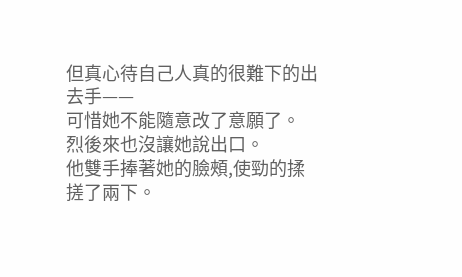但真心待自己人真的很難下的出去手——
可惜她不能隨意改了意願了。
烈後來也沒讓她說出口。
他雙手捧著她的臉頰,使勁的揉搓了兩下。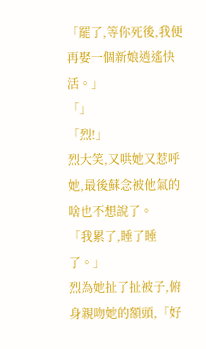「罷了,等你死後,我便再娶一個新娘逍遙快活。」
「」
「烈!」
烈大笑,又哄她又惹呼她,最後蘇念被他氣的啥也不想說了。
「我累了,睡了睡了。」
烈為她扯了扯被子,俯身親吻她的額頭,「好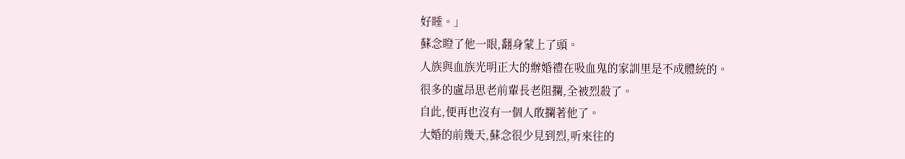好睡。」
蘇念瞪了他一眼,翻身蒙上了頭。
人族與血族光明正大的辦婚禮在吸血鬼的家訓里是不成體統的。
很多的盧昂思老前輩長老阻攔,全被烈殺了。
自此,便再也沒有一個人敢攔著他了。
大婚的前幾天,蘇念很少見到烈,听來往的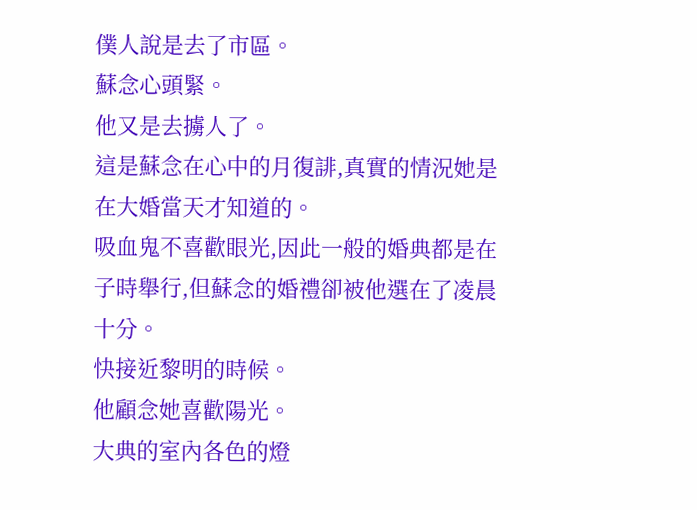僕人說是去了市區。
蘇念心頭緊。
他又是去擄人了。
這是蘇念在心中的月復誹,真實的情況她是在大婚當天才知道的。
吸血鬼不喜歡眼光,因此一般的婚典都是在子時舉行,但蘇念的婚禮卻被他選在了凌晨十分。
快接近黎明的時候。
他顧念她喜歡陽光。
大典的室內各色的燈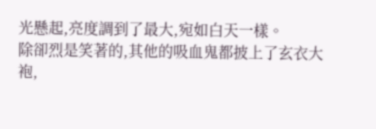光懸起,亮度調到了最大,宛如白天一樣。
除卻烈是笑著的,其他的吸血鬼都披上了玄衣大袍,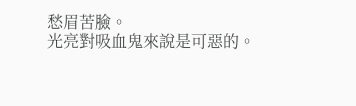愁眉苦臉。
光亮對吸血鬼來說是可惡的。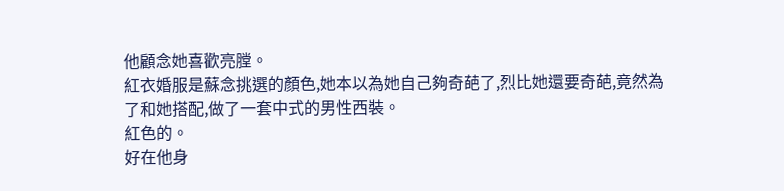他顧念她喜歡亮膛。
紅衣婚服是蘇念挑選的顏色,她本以為她自己夠奇葩了,烈比她還要奇葩,竟然為了和她搭配,做了一套中式的男性西裝。
紅色的。
好在他身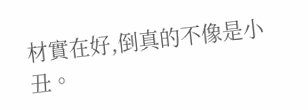材實在好,倒真的不像是小丑。